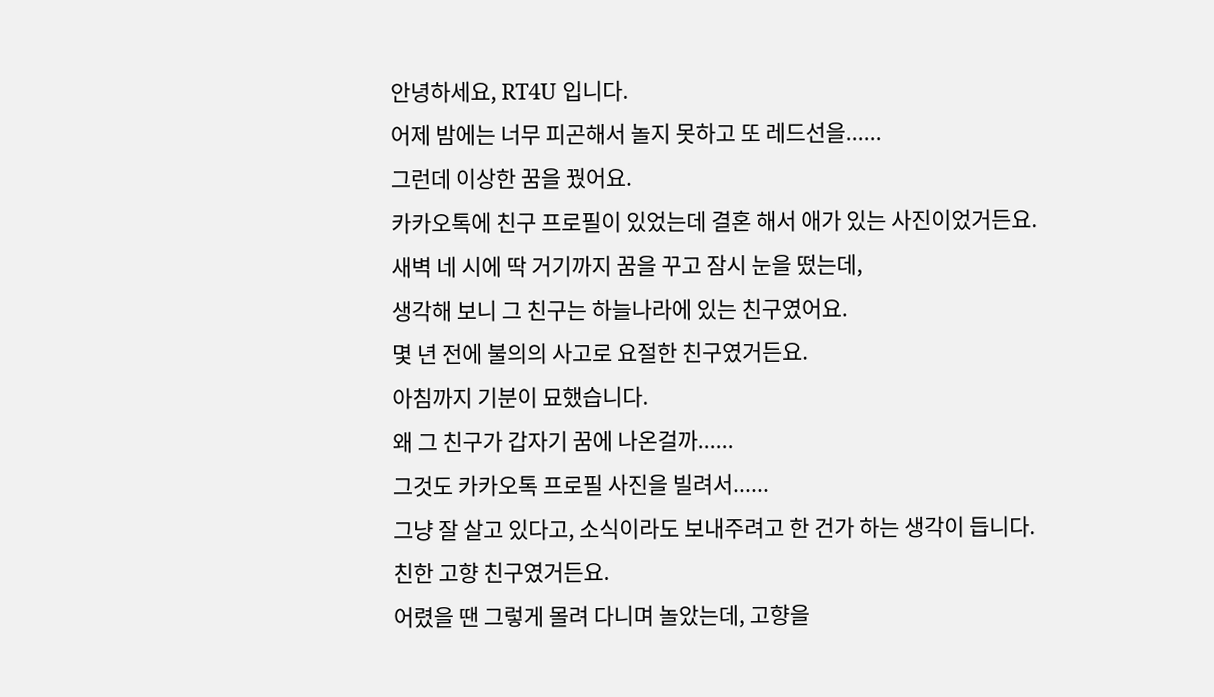안녕하세요, RT4U 입니다.
어제 밤에는 너무 피곤해서 놀지 못하고 또 레드선을......
그런데 이상한 꿈을 꿨어요.
카카오톡에 친구 프로필이 있었는데 결혼 해서 애가 있는 사진이었거든요.
새벽 네 시에 딱 거기까지 꿈을 꾸고 잠시 눈을 떴는데,
생각해 보니 그 친구는 하늘나라에 있는 친구였어요.
몇 년 전에 불의의 사고로 요절한 친구였거든요.
아침까지 기분이 묘했습니다.
왜 그 친구가 갑자기 꿈에 나온걸까......
그것도 카카오톡 프로필 사진을 빌려서......
그냥 잘 살고 있다고, 소식이라도 보내주려고 한 건가 하는 생각이 듭니다.
친한 고향 친구였거든요.
어렸을 땐 그렇게 몰려 다니며 놀았는데, 고향을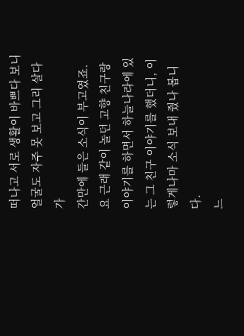떠나고 서로 생활이 바쁘다 보니
얼굴도 자주 못 보고 그리 살다가
간만에 들은 소식이 부고였죠.
요 근래 같이 놀던 고향 친구랑 이야기를 하면서 하늘나라에 있는 그 친구 이야기를 했더니, 이렇게나마 소식 보내 줬나 봅니다.
느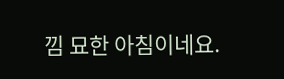낌 묘한 아침이네요.